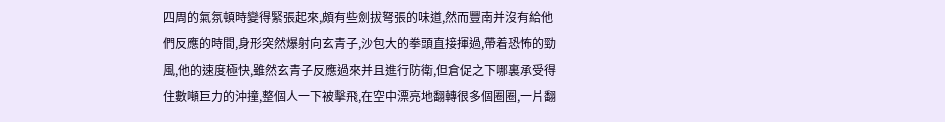四周的氣氛頓時變得緊張起來,頗有些劍拔弩張的味道,然而豐南并沒有給他們反應的時間,身形突然爆射向玄青子,沙包大的拳頭直接揮過,帶着恐怖的勁風,他的速度極快,雖然玄青子反應過來并且進行防衛,但倉促之下哪裏承受得住數噸巨力的沖撞,整個人一下被擊飛,在空中漂亮地翻轉很多個圈圈,一片翻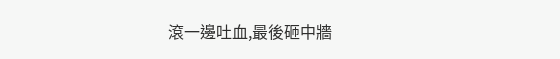滾一邊吐血,最後砸中牆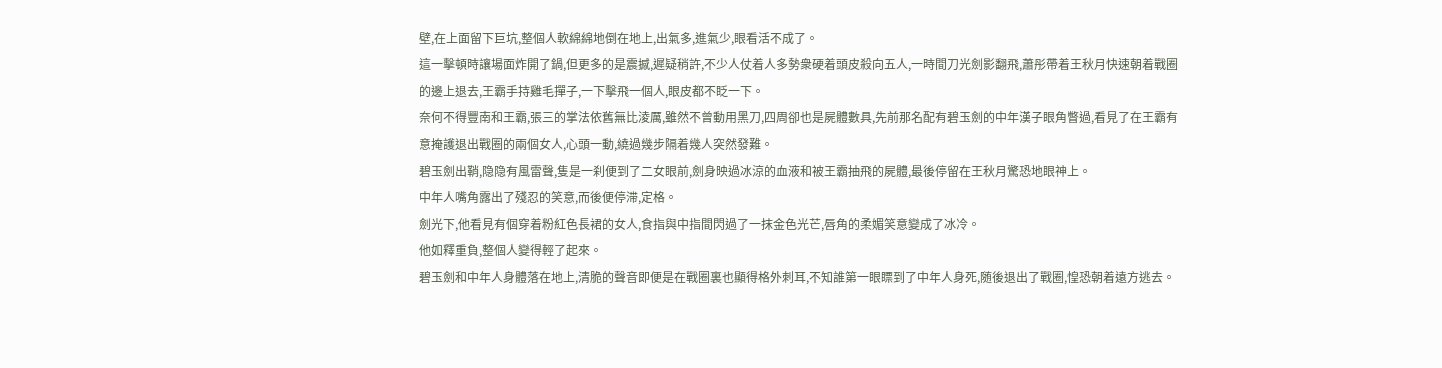壁,在上面留下巨坑,整個人軟綿綿地倒在地上,出氣多,進氣少,眼看活不成了。
這一擊頓時讓場面炸開了鍋,但更多的是震撼,遲疑稍許,不少人仗着人多勢衆硬着頭皮殺向五人,一時間刀光劍影翻飛,蕭彤帶着王秋月快速朝着戰圈的邊上退去,王霸手持雞毛撣子,一下擊飛一個人,眼皮都不眨一下。
奈何不得豐南和王霸,張三的掌法依舊無比淩厲,雖然不曾動用黑刀,四周卻也是屍體數具,先前那名配有碧玉劍的中年漢子眼角瞥過,看見了在王霸有意掩護退出戰圈的兩個女人,心頭一動,繞過幾步隔着幾人突然發難。
碧玉劍出鞘,隐隐有風雷聲,隻是一刹便到了二女眼前,劍身映過冰涼的血液和被王霸抽飛的屍體,最後停留在王秋月驚恐地眼神上。
中年人嘴角露出了殘忍的笑意,而後便停滞,定格。
劍光下,他看見有個穿着粉紅色長裙的女人,食指與中指間閃過了一抹金色光芒,唇角的柔媚笑意變成了冰冷。
他如釋重負,整個人變得輕了起來。
碧玉劍和中年人身體落在地上,清脆的聲音即便是在戰圈裏也顯得格外刺耳,不知誰第一眼瞟到了中年人身死,随後退出了戰圈,惶恐朝着遠方逃去。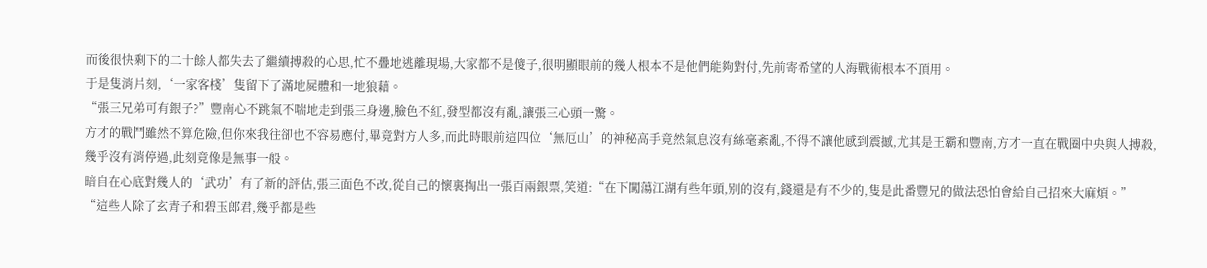而後很快剩下的二十餘人都失去了繼續搏殺的心思,忙不疊地逃離現場,大家都不是傻子,很明顯眼前的幾人根本不是他們能夠對付,先前寄希望的人海戰術根本不頂用。
于是隻消片刻,‘一家客棧’隻留下了滿地屍體和一地狼藉。
“張三兄弟可有銀子?”豐南心不跳氣不喘地走到張三身邊,臉色不紅,發型都沒有亂,讓張三心頭一驚。
方才的戰鬥雖然不算危險,但你來我往卻也不容易應付,畢竟對方人多,而此時眼前這四位‘無厄山’的神秘高手竟然氣息沒有絲毫紊亂,不得不讓他感到震撼,尤其是王霸和豐南,方才一直在戰圈中央與人搏殺,幾乎沒有消停過,此刻竟像是無事一般。
暗自在心底對幾人的‘武功’有了新的評估,張三面色不改,從自己的懷裏掏出一張百兩銀票,笑道:“在下闖蕩江湖有些年頭,别的沒有,錢還是有不少的,隻是此番豐兄的做法恐怕會給自己招來大麻煩。”
“這些人除了玄青子和碧玉郎君,幾乎都是些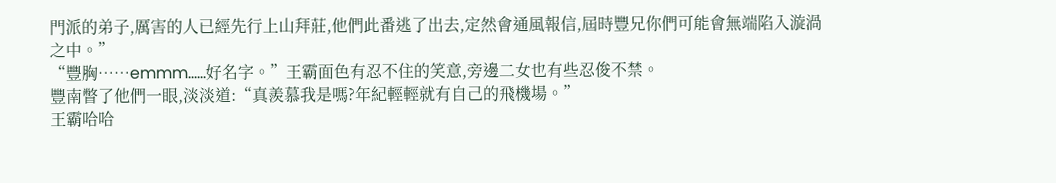門派的弟子,厲害的人已經先行上山拜莊,他們此番逃了出去,定然會通風報信,屆時豐兄你們可能會無端陷入漩渦之中。”
“豐胸……emmm……好名字。”王霸面色有忍不住的笑意,旁邊二女也有些忍俊不禁。
豐南瞥了他們一眼,淡淡道:“真羨慕我是嗎?年紀輕輕就有自己的飛機場。”
王霸哈哈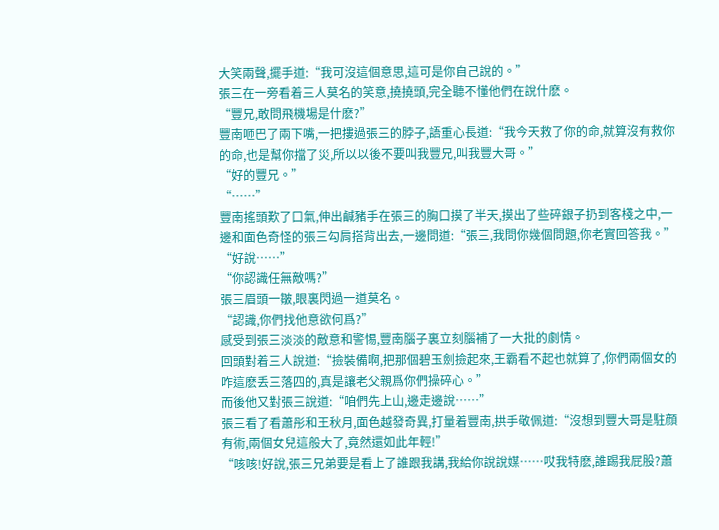大笑兩聲,擺手道:“我可沒這個意思,這可是你自己說的。”
張三在一旁看着三人莫名的笑意,撓撓頭,完全聽不懂他們在說什麽。
“豐兄,敢問飛機場是什麽?”
豐南咂巴了兩下嘴,一把摟過張三的脖子,語重心長道:“我今天救了你的命,就算沒有救你的命,也是幫你擋了災,所以以後不要叫我豐兄,叫我豐大哥。”
“好的豐兄。”
“……”
豐南搖頭歎了口氣,伸出鹹豬手在張三的胸口摸了半天,摸出了些碎銀子扔到客棧之中,一邊和面色奇怪的張三勾肩搭背出去,一邊問道:“張三,我問你幾個問題,你老實回答我。”
“好說……”
“你認識任無敵嗎?”
張三眉頭一皺,眼裏閃過一道莫名。
“認識,你們找他意欲何爲?”
感受到張三淡淡的敵意和警惕,豐南腦子裏立刻腦補了一大批的劇情。
回頭對着三人說道:“撿裝備啊,把那個碧玉劍撿起來,王霸看不起也就算了,你們兩個女的咋這麽丢三落四的,真是讓老父親爲你們操碎心。”
而後他又對張三說道:“咱們先上山,邊走邊說……”
張三看了看蕭彤和王秋月,面色越發奇異,打量着豐南,拱手敬佩道:“沒想到豐大哥是駐顔有術,兩個女兒這般大了,竟然還如此年輕!”
“咳咳!好說,張三兄弟要是看上了誰跟我講,我給你說說媒……哎我特麽,誰踢我屁股?蕭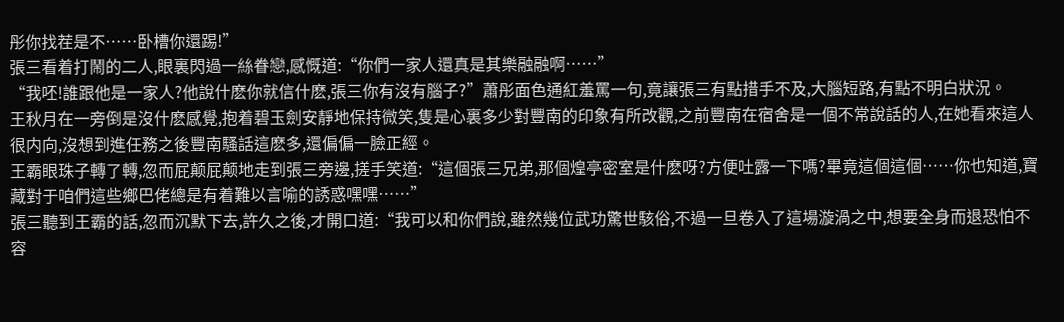彤你找茬是不……卧槽你還踢!”
張三看着打鬧的二人,眼裏閃過一絲眷戀,感慨道:“你們一家人還真是其樂融融啊……”
“我呸!誰跟他是一家人?他說什麽你就信什麽,張三你有沒有腦子?”蕭彤面色通紅羞罵一句,竟讓張三有點措手不及,大腦短路,有點不明白狀況。
王秋月在一旁倒是沒什麽感覺,抱着碧玉劍安靜地保持微笑,隻是心裏多少對豐南的印象有所改觀,之前豐南在宿舍是一個不常說話的人,在她看來這人很内向,沒想到進任務之後豐南騷話這麽多,還偏偏一臉正經。
王霸眼珠子轉了轉,忽而屁颠屁颠地走到張三旁邊,搓手笑道:“這個張三兄弟,那個煌亭密室是什麽呀?方便吐露一下嗎?畢竟這個這個……你也知道,寶藏對于咱們這些鄉巴佬總是有着難以言喻的誘惑嘿嘿……”
張三聽到王霸的話,忽而沉默下去,許久之後,才開口道:“我可以和你們說,雖然幾位武功驚世駭俗,不過一旦卷入了這場漩渦之中,想要全身而退恐怕不容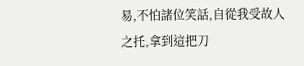易,不怕諸位笑話,自從我受故人之托,拿到這把刀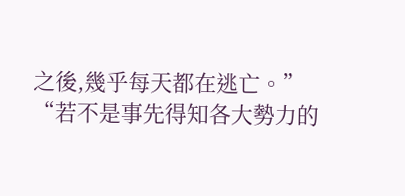之後,幾乎每天都在逃亡。”
“若不是事先得知各大勢力的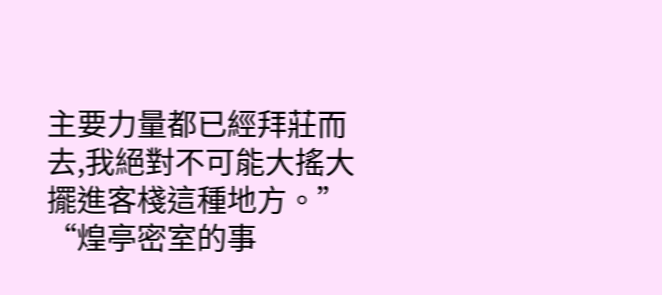主要力量都已經拜莊而去,我絕對不可能大搖大擺進客棧這種地方。”
“煌亭密室的事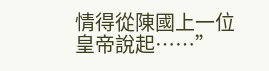情得從陳國上一位皇帝說起……”